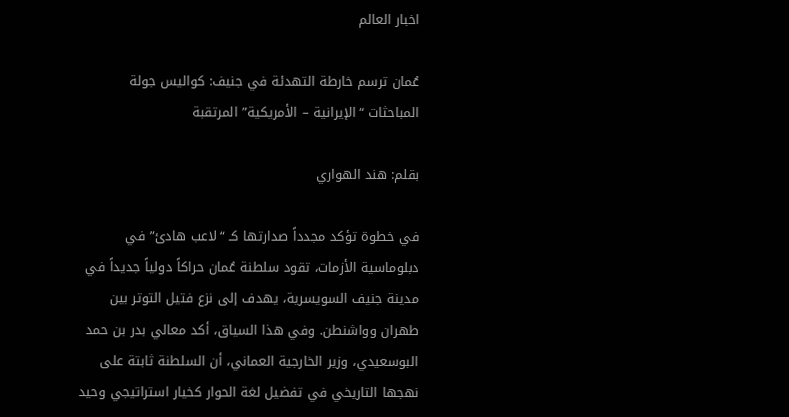اخبار العالم

عُمان ترسم خارطة التهدئة في جنيف: كواليس جولة المباحثات “الإيرانية – الأمريكية” المرتقبة

بقلم: هند الهواري

في خطوة تؤكد مجدداً صدارتها كـ “لاعب هادئ” في دبلوماسية الأزمات، تقود سلطنة عُمان حراكاً دولياً جديداً في مدينة جنيف السويسرية، يهدف إلى نزع فتيل التوتر بين طهران وواشنطن. وفي هذا السياق، أكد معالي بدر بن حمد البوسعيدي، وزير الخارجية العماني، أن السلطنة ثابتة على نهجها التاريخي في تفضيل لغة الحوار كخيار استراتيجي وحيد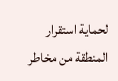لحماية استقرار المنطقة من مخاطر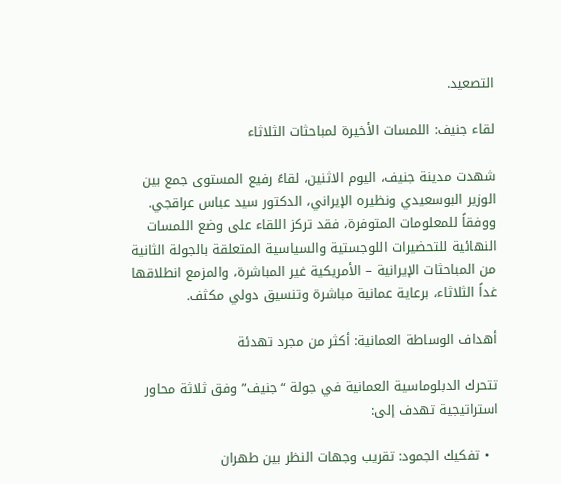التصعيد.

لقاء جنيف: اللمسات الأخيرة لمباحثات الثلاثاء

شهدت مدينة جنيف، اليوم الاثنين، لقاءً رفيع المستوى جمع بين الوزير البوسعيدي ونظيره الإيراني، الدكتور سيد عباس عراقجي. ووفقاً للمعلومات المتوفرة، فقد تركز اللقاء على وضع اللمسات النهائية للتحضيرات اللوجستية والسياسية المتعلقة بالجولة الثانية من المباحثات الإيرانية – الأمريكية غير المباشرة، والمزمع انطلاقها غداً الثلاثاء، برعاية عمانية مباشرة وتنسيق دولي مكثف.

أهداف الوساطة العمانية: أكثر من مجرد تهدئة

تتحرك الدبلوماسية العمانية في جولة “جنيف” وفق ثلاثة محاور استراتيجية تهدف إلى:

  • تفكيك الجمود: تقريب وجهات النظر بين طهران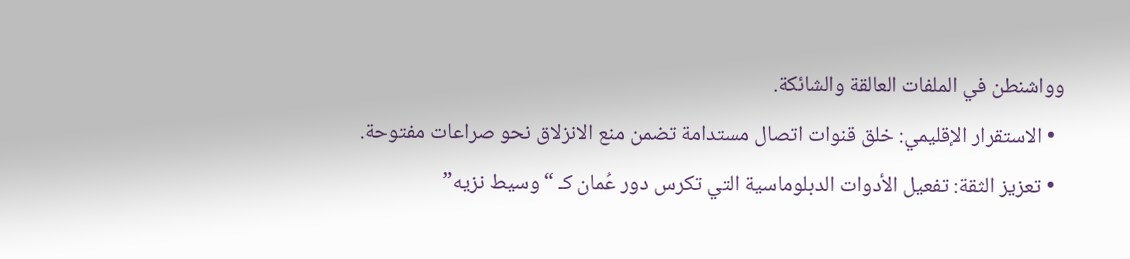وواشنطن في الملفات العالقة والشائكة.
  • الاستقرار الإقليمي: خلق قنوات اتصال مستدامة تضمن منع الانزلاق نحو صراعات مفتوحة.
  • تعزيز الثقة: تفعيل الأدوات الدبلوماسية التي تكرس دور عُمان كـ “وسيط نزيه”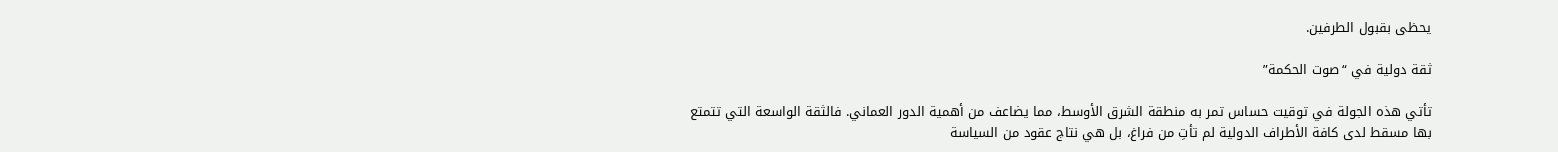يحظى بقبول الطرفين.

ثقة دولية في “صوت الحكمة”

تأتي هذه الجولة في توقيت حساس تمر به منطقة الشرق الأوسط، مما يضاعف من أهمية الدور العماني. فالثقة الواسعة التي تتمتع بها مسقط لدى كافة الأطراف الدولية لم تأتِ من فراغ، بل هي نتاج عقود من السياسة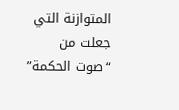المتوازنة التي جعلت من “صوت الحكمة”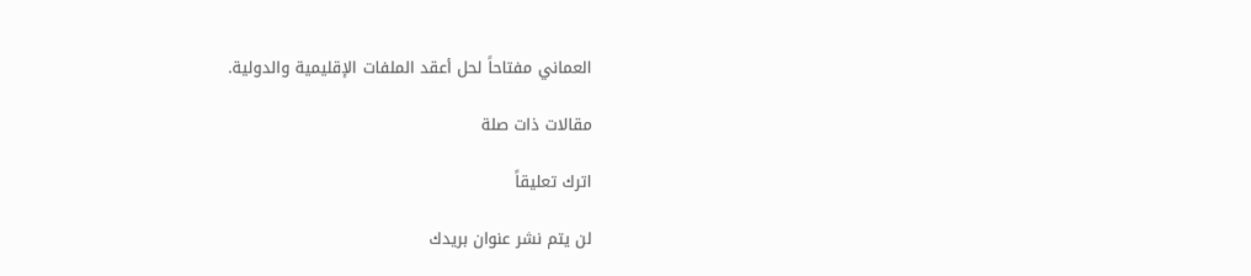العماني مفتاحاً لحل أعقد الملفات الإقليمية والدولية.

مقالات ذات صلة

اترك تعليقاً

لن يتم نشر عنوان بريدك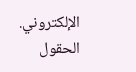الإلكتروني. الحقول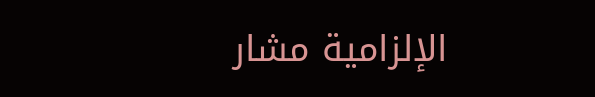الإلزامية مشار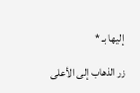إليها بـ *

زر الذهاب إلى الأعلى